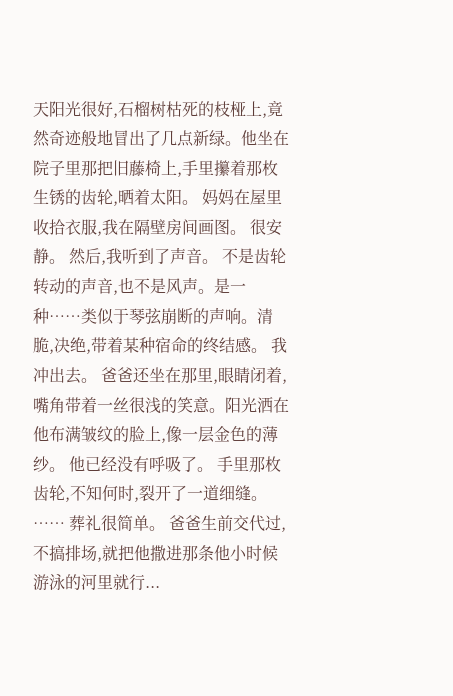天阳光很好,石榴树枯死的枝桠上,竟然奇迹般地冒出了几点新绿。他坐在院子里那把旧藤椅上,手里攥着那枚生锈的齿轮,晒着太阳。 妈妈在屋里收拾衣服,我在隔壁房间画图。 很安静。 然后,我听到了声音。 不是齿轮转动的声音,也不是风声。是一种……类似于琴弦崩断的声响。清脆,决绝,带着某种宿命的终结感。 我冲出去。 爸爸还坐在那里,眼睛闭着,嘴角带着一丝很浅的笑意。阳光洒在他布满皱纹的脸上,像一层金色的薄纱。 他已经没有呼吸了。 手里那枚齿轮,不知何时,裂开了一道细缝。 …… 葬礼很简单。 爸爸生前交代过,不搞排场,就把他撒进那条他小时候游泳的河里就行...